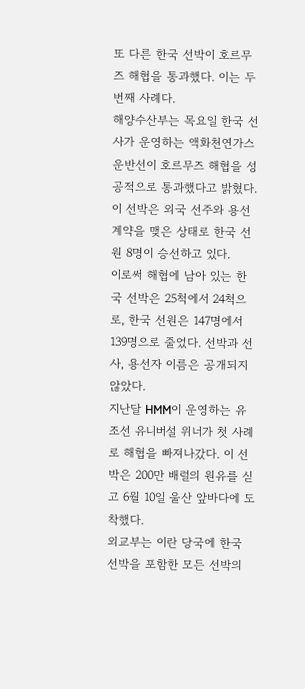또 다른 한국 선박이 호르무즈 해협을 통과했다. 이는 두 번째 사례다.
해양수산부는 목요일 한국 선사가 운영하는 액화천연가스 운반선이 호르무즈 해협을 성공적으로 통과했다고 밝혔다. 이 선박은 외국 선주와 용선 계약을 맺은 상태로 한국 선원 8명이 승선하고 있다.
이로써 해협에 남아 있는 한국 선박은 25척에서 24척으로, 한국 선원은 147명에서 139명으로 줄었다. 선박과 선사, 용선자 이름은 공개되지 않았다.
지난달 HMM이 운영하는 유조선 유니버설 위너가 첫 사례로 해협을 빠져나갔다. 이 선박은 200만 배럴의 원유를 싣고 6월 10일 울산 앞바다에 도착했다.
외교부는 이란 당국에 한국 선박을 포함한 모든 선박의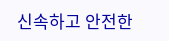신속하고 안전한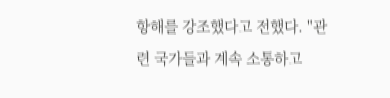항해를 강조했다고 전했다. "관련 국가들과 계속 소통하고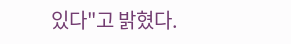있다"고 밝혔다.